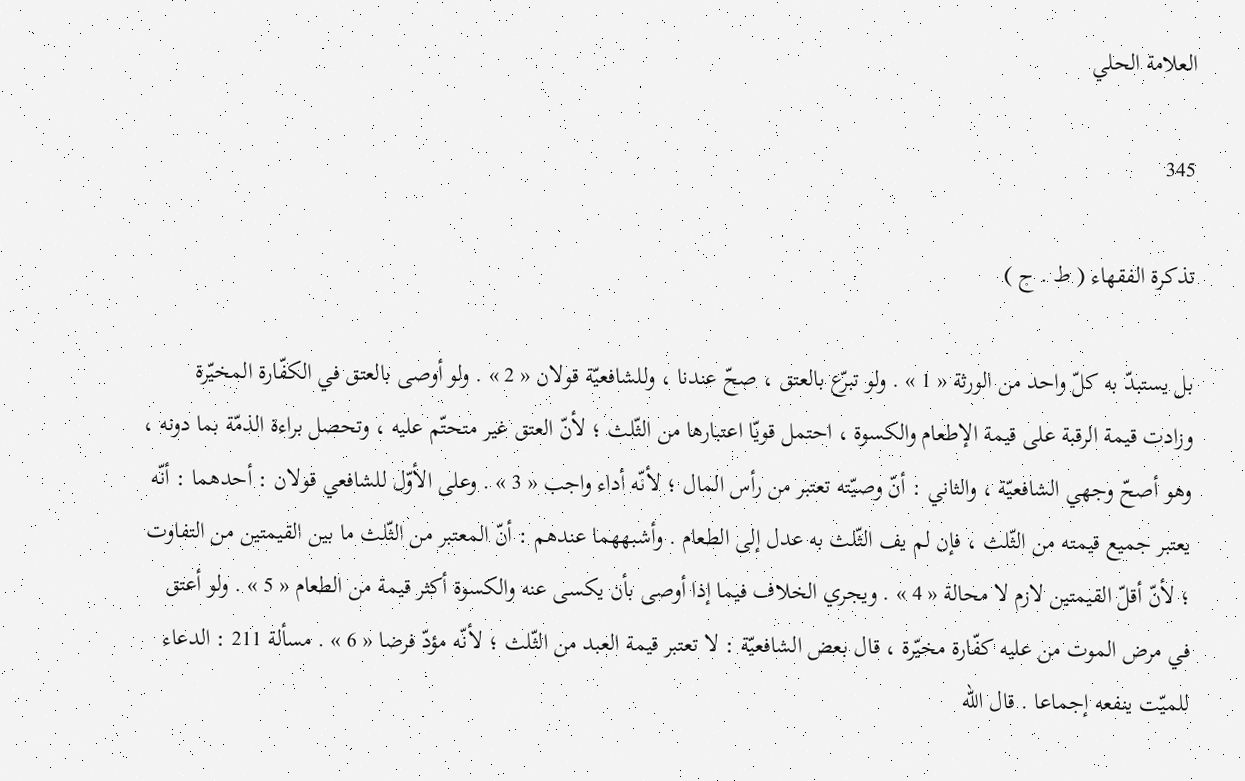العلامة الحلي

345

تذكرة الفقهاء ( ط . ج )

بل يستبدّ به كلّ واحد من الورثة « 1 » . ولو تبرّع بالعتق ، صحّ عندنا ، وللشافعيّة قولان « 2 » . ولو أوصى بالعتق في الكفّارة المخيّرة وزادت قيمة الرقبة على قيمة الإطعام والكسوة ، احتمل قويّا اعتبارها من الثّلث ؛ لأنّ العتق غير متحتّم عليه ، وتحصل براءة الذمّة بما دونه ، وهو أصحّ وجهي الشافعيّة ، والثاني : أنّ وصيّته تعتبر من رأس المال ؛ لأنّه أداء واجب « 3 » . وعلى الأوّل للشافعي قولان : أحدهما : أنّه يعتبر جميع قيمته من الثّلث ، فإن لم يف الثّلث به عدل إلى الطعام . وأشبههما عندهم : أنّ المعتبر من الثّلث ما بين القيمتين من التفاوت ؛ لأنّ أقلّ القيمتين لازم لا محالة « 4 » . ويجري الخلاف فيما إذا أوصى بأن يكسى عنه والكسوة أكثر قيمة من الطعام « 5 » . ولو أعتق في مرض الموت من عليه كفّارة مخيّرة ، قال بعض الشافعيّة : لا تعتبر قيمة العبد من الثّلث ؛ لأنّه مؤدّ فرضا « 6 » . مسألة 211 : الدعاء للميّت ينفعه إجماعا . قال اللّه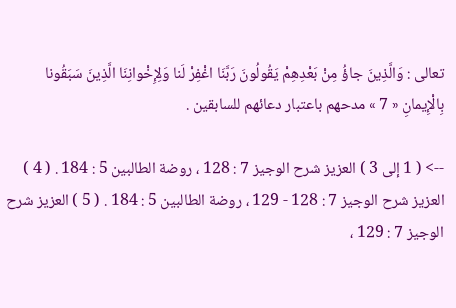تعالى : وَالَّذِينَ جاؤُ مِنْ بَعْدِهِمْ يَقُولُونَ رَبَّنَا اغْفِرْ لَنا وَلِإِخْوانِنَا الَّذِينَ سَبَقُونا بِالْإِيمانِ « 7 » مدحهم باعتبار دعائهم للسابقين .

--> ( 1 إلى 3 ) العزيز شرح الوجيز 7 : 128 ، روضة الطالبين 5 : 184 . ( 4 ) العزيز شرح الوجيز 7 : 128 - 129 ، روضة الطالبين 5 : 184 . ( 5 ) العزيز شرح الوجيز 7 : 129 ،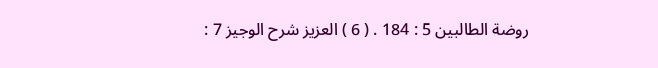روضة الطالبين 5 : 184 . ( 6 ) العزيز شرح الوجيز 7 :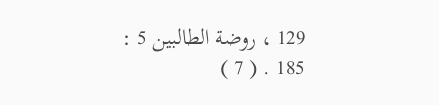129 ، روضة الطالبين 5 : 185 . ( 7 )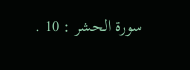سورة الحشر : 10 .